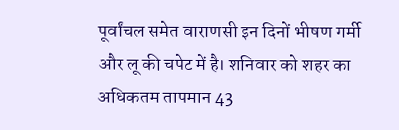पूर्वांचल समेत वाराणसी इन दिनों भीषण गर्मी और लू की चपेट में है। शनिवार को शहर का अधिकतम तापमान 43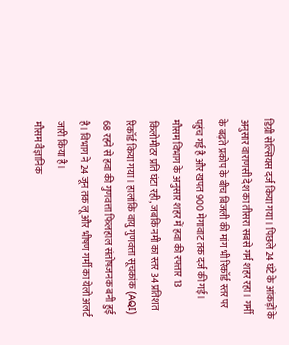डिग्री सेल्सियस दर्ज किया गया। पिछले 24 घंटे के आंकड़ों के अनुसार वाराणसी देश का तीसरा सबसे गर्म शहर रहा। गर्मी के बढ़ते प्रकोप के बीच बिजली की मांग भी रिकॉर्ड स्तर पर पहुंच गई है और खपत 900 मेगावाट तक दर्ज की गई। मौसम विभाग के अनुसार शहर में हवा की रफ्तार 13 किलोमीटर प्रति घंटा रही, जबकि नमी का स्तर 34 प्रतिशत रिकॉर्ड किया गया। हालांकि वायु गुणवत्ता सूचकांक (AQI) 68 रहने से हवा की गुणवत्ता फिलहाल संतोषजनक बनी हुई है। विभाग ने 24 जून तक लू और भीषण गर्मी का येलो अलर्ट जारी किया है।
मौसम वैज्ञानिक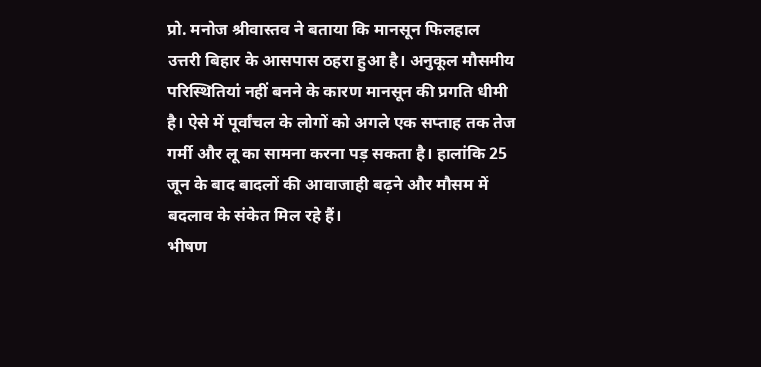प्रो. मनोज श्रीवास्तव ने बताया कि मानसून फिलहाल उत्तरी बिहार के आसपास ठहरा हुआ है। अनुकूल मौसमीय परिस्थितियां नहीं बनने के कारण मानसून की प्रगति धीमी है। ऐसे में पूर्वांचल के लोगों को अगले एक सप्ताह तक तेज गर्मी और लू का सामना करना पड़ सकता है। हालांकि 25 जून के बाद बादलों की आवाजाही बढ़ने और मौसम में बदलाव के संकेत मिल रहे हैं।
भीषण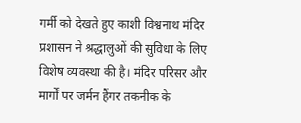गर्मी को देखते हुए काशी विश्वनाथ मंदिर प्रशासन ने श्रद्धालुओं की सुविधा के लिए विशेष व्यवस्था की है। मंदिर परिसर और मार्गों पर जर्मन हैंगर तकनीक के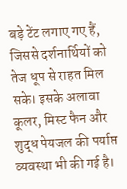बड़े टेंट लगाए गए हैं, जिससे दर्शनार्थियों को तेज धूप से राहत मिल सके। इसके अलावा कूलर, मिस्ट फैन और शुद्ध पेयजल की पर्याप्त व्यवस्था भी की गई है।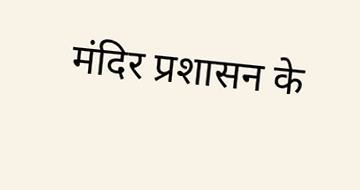मंदिर प्रशासन के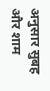अनुसार सुबह और शाम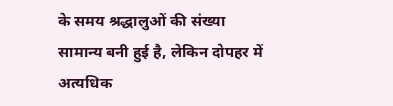के समय श्रद्धालुओं की संख्या सामान्य बनी हुई है, लेकिन दोपहर में अत्यधिक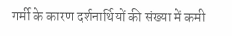गर्मी के कारण दर्शनार्थियों की संख्या में कमी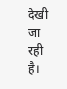देखी जा रही है।